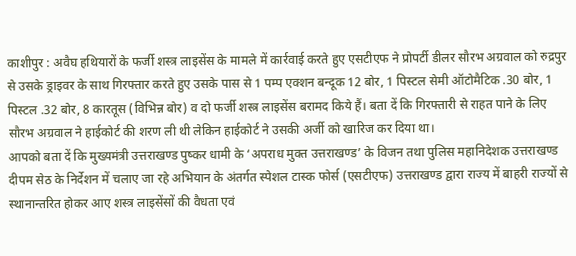काशीपुर : अवैघ हथियारों के फर्जी शस्त्र लाइसेंस के मामले में कार्रवाई करते हुए एसटीएफ ने प्रोपर्टी डीलर सौरभ अग्रवाल को रुद्रपुर से उसके ड्राइवर के साथ गिरफ्तार करते हुए उसके पास से 1 पम्प एक्शन बन्दूक 12 बोर, 1 पिस्टल सेमी ऑटोमैटिक .30 बोर, 1 पिस्टल .32 बोर, 8 कारतूस (विभिन्न बोर) व दो फर्जी शस्त्र लाइसेंस बरामद किये हैं। बता दें कि गिरफ्तारी से राहत पाने के लिए सौरभ अग्रवाल ने हाईकोर्ट की शरण ली थी लेकिन हाईकोर्ट ने उसकी अर्जी को खारिज कर दिया था।
आपको बता दें कि मुख्यमंत्री उत्तराखण्ड पुष्कर धामी के ‘अपराध मुक्त उत्तराखण्ड’ के विजन तथा पुलिस महानिदेशक उत्तराखण्ड दीपम सेठ के निर्देशन में चलाए जा रहे अभियान के अंतर्गत स्पेशल टास्क फोर्स (एसटीएफ) उत्तराखण्ड द्वारा राज्य में बाहरी राज्यों से स्थानान्तरित होकर आए शस्त्र लाइसेंसों की वैधता एवं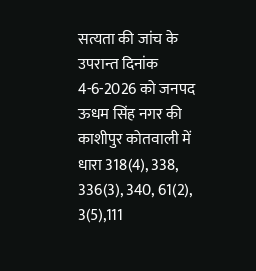सत्यता की जांच के उपरान्त दिनांक 4-6-2026 को जनपद ऊधम सिंह नगर की काशीपुर कोतवाली में धारा 318(4), 338, 336(3), 340, 61(2), 3(5),111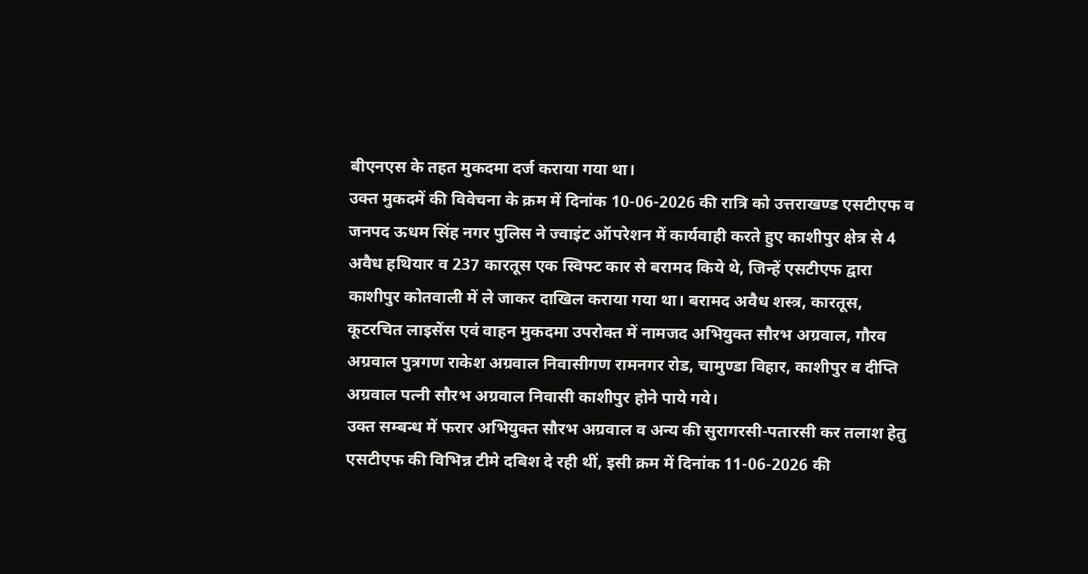बीएनएस के तहत मुकदमा दर्ज कराया गया था।
उक्त मुकदमें की विवेचना के क्रम में दिनांक 10-06-2026 की रात्रि को उत्तराखण्ड एसटीएफ व जनपद ऊधम सिंह नगर पुलिस ने ज्वाइंट ऑपरेशन में कार्यवाही करते हुए काशीपुर क्षेत्र से 4 अवैध हथियार व 237 कारतूस एक स्विफ्ट कार से बरामद किये थे, जिन्हें एसटीएफ द्वारा काशीपुर कोतवाली में ले जाकर दाखिल कराया गया था। बरामद अवैध शस्त्र, कारतूस, कूटरचित लाइसेंस एवं वाहन मुकदमा उपरोक्त में नामजद अभियुक्त सौरभ अग्रवाल, गौरव अग्रवाल पुत्रगण राकेश अग्रवाल निवासीगण रामनगर रोड, चामुण्डा विहार, काशीपुर व दीप्ति अग्रवाल पत्नी सौरभ अग्रवाल निवासी काशीपुर होने पाये गये।
उक्त सम्बन्ध में फरार अभियुक्त सौरभ अग्रवाल व अन्य की सुरागरसी-पतारसी कर तलाश हेतु एसटीएफ की विभिन्न टीमे दबिश दे रही थीं, इसी क्रम में दिनांक 11-06-2026 की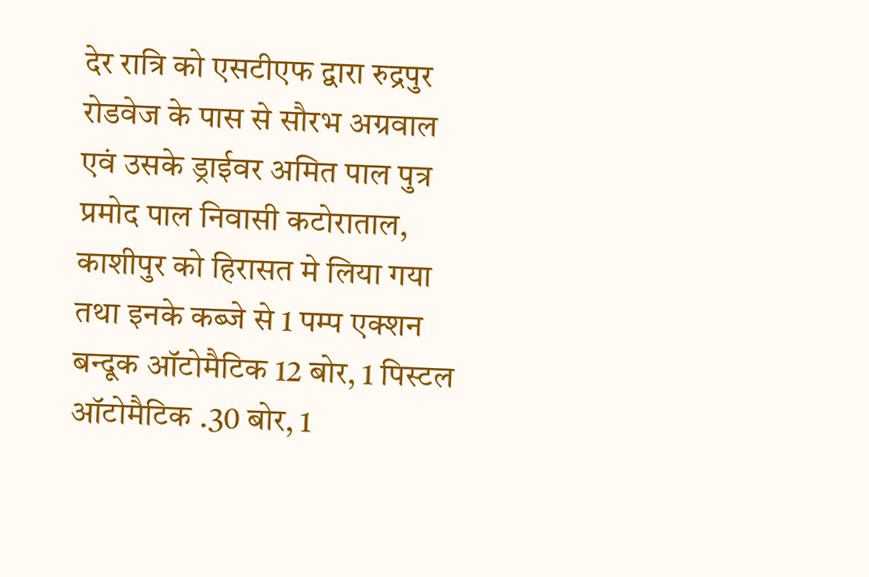देर रात्रि को एसटीएफ द्वारा रुद्रपुर रोडवेज के पास से सौरभ अग्रवाल एवं उसके ड्राईवर अमित पाल पुत्र प्रमोद पाल निवासी कटोराताल, काशीपुर को हिरासत मे लिया गया तथा इनके कब्जे से 1 पम्प एक्शन बन्दूक ऑटोमैटिक 12 बोर, 1 पिस्टल ऑटोमैटिक .30 बोर, 1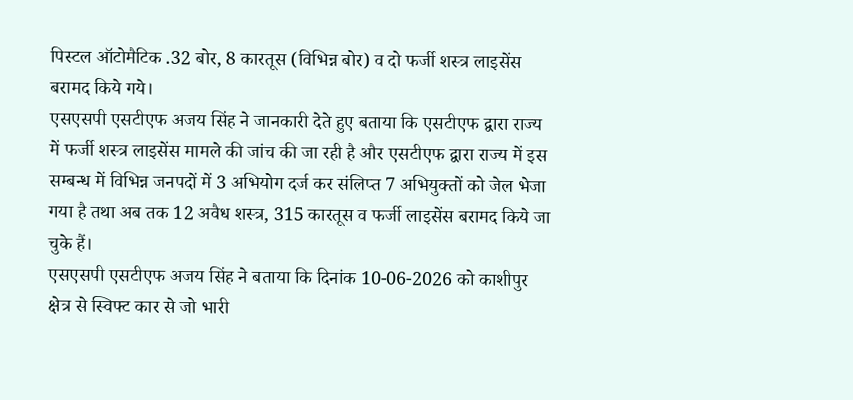पिस्टल ऑटोमैटिक .32 बोर, 8 कारतूस (विभिन्न बोर) व दो फर्जी शस्त्र लाइसेंस बरामद किये गये।
एसएसपी एसटीएफ अजय सिंह ने जानकारी देते हुए बताया कि एसटीएफ द्वारा राज्य में फर्जी शस्त्र लाइसेंस मामले की जांच की जा रही है और एसटीएफ द्वारा राज्य में इस सम्बन्ध में विभिन्न जनपदों में 3 अभियोग दर्ज कर संलिप्त 7 अभियुक्तों को जेल भेजा गया है तथा अब तक 12 अवैध शस्त्र, 315 कारतूस व फर्जी लाइसेंस बरामद किये जा चुके हैं।
एसएसपी एसटीएफ अजय सिंह ने बताया कि दिनांक 10-06-2026 को काशीपुर क्षेत्र से स्विफ्ट कार से जो भारी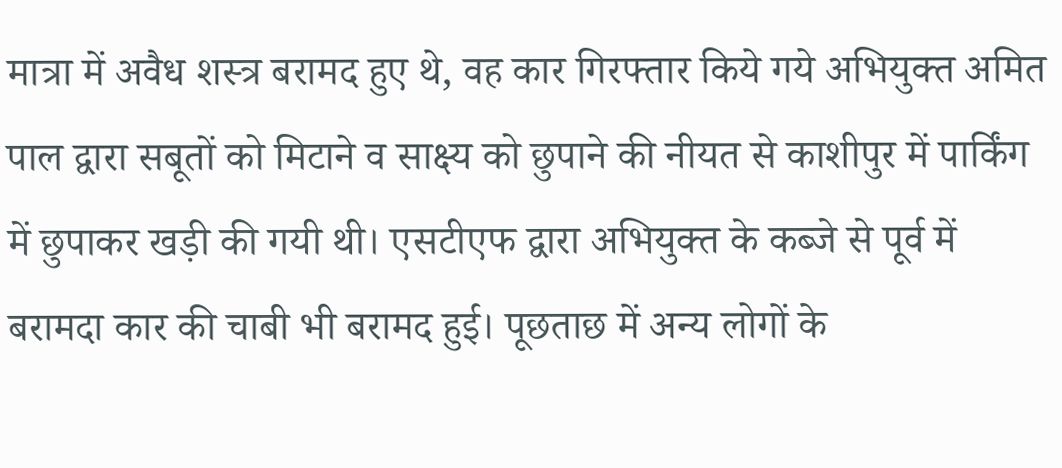मात्रा में अवैध शस्त्र बरामद हुए थे, वह कार गिरफ्तार किये गये अभियुक्त अमित पाल द्वारा सबूतों को मिटाने व साक्ष्य को छुपाने की नीयत से काशीपुर में पार्किंग में छुपाकर खड़ी की गयी थी। एसटीएफ द्वारा अभियुक्त के कब्जे से पूर्व में बरामदा कार की चाबी भी बरामद हुई। पूछताछ में अन्य लोगों के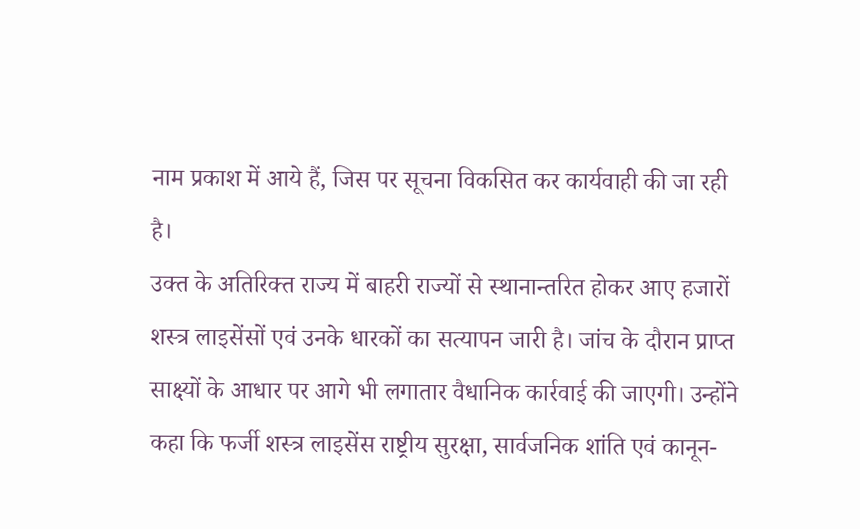नाम प्रकाश में आये हैं, जिस पर सूचना विकसित कर कार्यवाही की जा रही है।
उक्त के अतिरिक्त राज्य में बाहरी राज्यों से स्थानान्तरित होकर आए हजारों शस्त्र लाइसेंसों एवं उनके धारकों का सत्यापन जारी है। जांच के दौरान प्राप्त साक्ष्यों के आधार पर आगे भी लगातार वैधानिक कार्रवाई की जाएगी। उन्होंने कहा कि फर्जी शस्त्र लाइसेंस राष्ट्रीय सुरक्षा, सार्वजनिक शांति एवं कानून-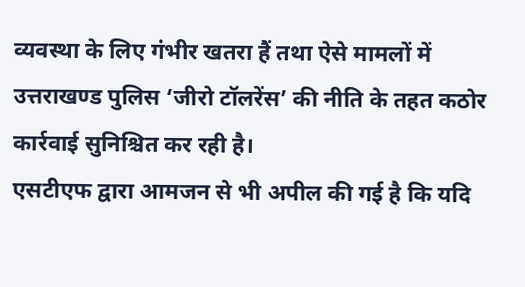व्यवस्था के लिए गंभीर खतरा हैं तथा ऐसे मामलों में उत्तराखण्ड पुलिस ‘जीरो टॉलरेंस’ की नीति के तहत कठोर कार्रवाई सुनिश्चित कर रही है।
एसटीएफ द्वारा आमजन से भी अपील की गई है कि यदि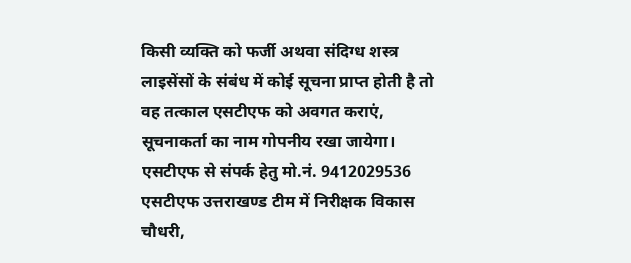किसी व्यक्ति को फर्जी अथवा संदिग्ध शस्त्र लाइसेंसों के संबंध में कोई सूचना प्राप्त होती है तो वह तत्काल एसटीएफ को अवगत कराएं, सूचनाकर्ता का नाम गोपनीय रखा जायेगा।
एसटीएफ से संपर्क हेतु मो.नं. 9412029536
एसटीएफ उत्तराखण्ड टीम में निरीक्षक विकास चौधरी,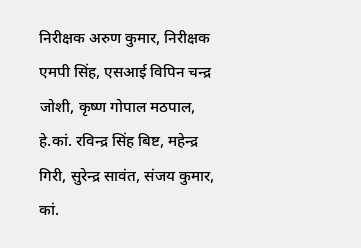निरीक्षक अरुण कुमार, निरीक्षक एमपी सिंह, एसआई विपिन चन्द्र जोशी, कृष्ण गोपाल मठपाल, हे.कां. रविन्द्र सिंह बिष्ट, महेन्द्र गिरी, सुरेन्द्र सावंत, संजय कुमार, कां.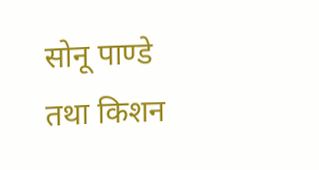सोनू पाण्डे तथा किशन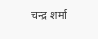चन्द्र शर्मा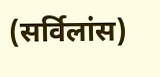(सर्विलांस)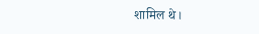शामिल थे।